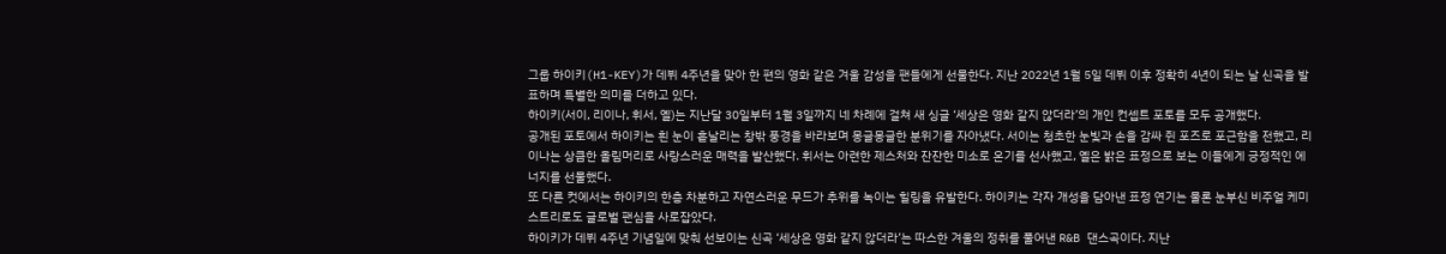그룹 하이키(H1-KEY)가 데뷔 4주년을 맞아 한 편의 영화 같은 겨울 감성을 팬들에게 선물한다. 지난 2022년 1월 5일 데뷔 이후 정확히 4년이 되는 날 신곡을 발표하며 특별한 의미를 더하고 있다.
하이키(서이, 리이나, 휘서, 옐)는 지난달 30일부터 1월 3일까지 네 차례에 걸쳐 새 싱글 ‘세상은 영화 같지 않더라’의 개인 컨셉트 포토를 모두 공개했다.
공개된 포토에서 하이키는 흰 눈이 흩날리는 창밖 풍경을 바라보며 몽글몽글한 분위기를 자아냈다. 서이는 청초한 눈빛과 손을 감싸 쥔 포즈로 포근함을 전했고, 리이나는 상큼한 올림머리로 사랑스러운 매력을 발산했다. 휘서는 아련한 제스처와 잔잔한 미소로 온기를 선사했고, 옐은 밝은 표정으로 보는 이들에게 긍정적인 에너지를 선물했다.
또 다른 컷에서는 하이키의 한층 차분하고 자연스러운 무드가 추위를 녹이는 힐링을 유발한다. 하이키는 각자 개성을 담아낸 표정 연기는 물론 눈부신 비주얼 케미스트리로도 글로벌 팬심을 사로잡았다.
하이키가 데뷔 4주년 기념일에 맞춰 선보이는 신곡 ‘세상은 영화 같지 않더라’는 따스한 겨울의 정취를 풀어낸 R&B 댄스곡이다. 지난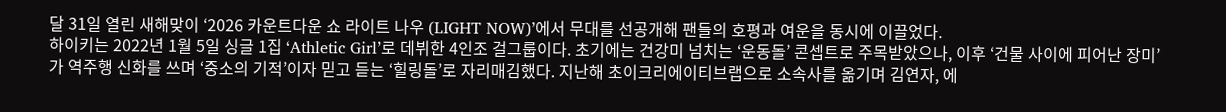달 31일 열린 새해맞이 ‘2026 카운트다운 쇼 라이트 나우 (LIGHT NOW)’에서 무대를 선공개해 팬들의 호평과 여운을 동시에 이끌었다.
하이키는 2022년 1월 5일 싱글 1집 ‘Athletic Girl’로 데뷔한 4인조 걸그룹이다. 초기에는 건강미 넘치는 ‘운동돌’ 콘셉트로 주목받았으나, 이후 ‘건물 사이에 피어난 장미’가 역주행 신화를 쓰며 ‘중소의 기적’이자 믿고 듣는 ‘힐링돌’로 자리매김했다. 지난해 초이크리에이티브랩으로 소속사를 옮기며 김연자, 에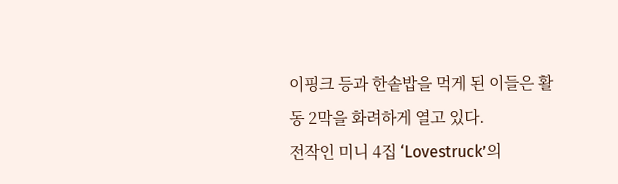이핑크 등과 한솥밥을 먹게 된 이들은 활동 2막을 화려하게 열고 있다.
전작인 미니 4집 ‘Lovestruck’의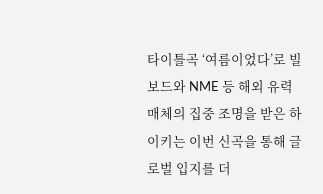타이틀곡 ‘여름이었다’로 빌보드와 NME 등 해외 유력 매체의 집중 조명을 받은 하이키는 이번 신곡을 통해 글로벌 입지를 더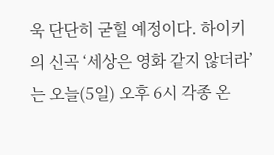욱 단단히 굳힐 예정이다. 하이키의 신곡 ‘세상은 영화 같지 않더라’는 오늘(5일) 오후 6시 각종 온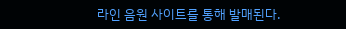라인 음원 사이트를 통해 발매된다.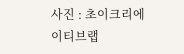사진 : 초이크리에이티브랩